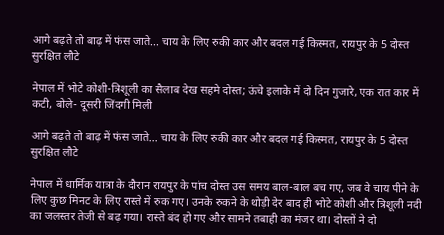आगे बढ़ते तो बाढ़ में फंस जाते... चाय के लिए रुकी कार और बदल गई किस्मत, रायपुर के 5 दोस्त सुरक्षित लौटे

नेपाल में भोटे कोशी-त्रिशूली का सैलाब देख सहमे दोस्त; ऊंचे इलाके में दो दिन गुजारे, एक रात कार में कटी, बोले- दूसरी जिंदगी मिली

आगे बढ़ते तो बाढ़ में फंस जाते... चाय के लिए रुकी कार और बदल गई किस्मत, रायपुर के 5 दोस्त सुरक्षित लौटे

नेपाल में धार्मिक यात्रा के दौरान रायपुर के पांच दोस्त उस समय बाल-बाल बच गए, जब वे चाय पीने के लिए कुछ मिनट के लिए रास्ते में रुक गए। उनके रुकने के थोड़ी देर बाद ही भोटे कोशी और त्रिशूली नदी का जलस्तर तेजी से बढ़ गया। रास्ते बंद हो गए और सामने तबाही का मंजर था। दोस्तों ने दो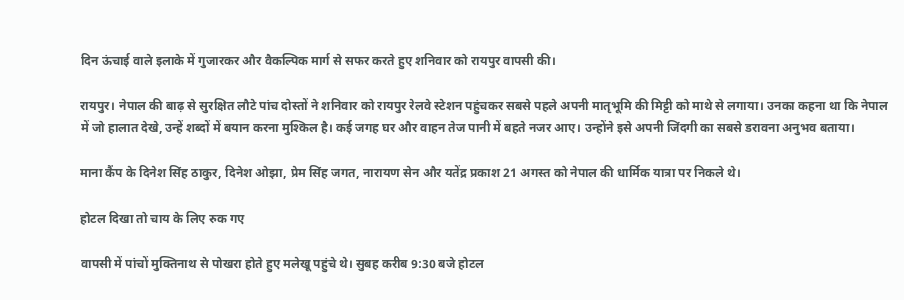दिन ऊंचाई वाले इलाके में गुजारकर और वैकल्पिक मार्ग से सफर करते हुए शनिवार को रायपुर वापसी की।

रायपुर। नेपाल की बाढ़ से सुरक्षित लौटे पांच दोस्तों ने शनिवार को रायपुर रेलवे स्टेशन पहुंचकर सबसे पहले अपनी मातृभूमि की मिट्टी को माथे से लगाया। उनका कहना था कि नेपाल में जो हालात देखे, उन्हें शब्दों में बयान करना मुश्किल है। कई जगह घर और वाहन तेज पानी में बहते नजर आए। उन्होंने इसे अपनी जिंदगी का सबसे डरावना अनुभव बताया।

माना कैंप के दिनेश सिंह ठाकुर, दिनेश ओझा, प्रेम सिंह जगत, नारायण सेन और यतेंद्र प्रकाश 21 अगस्त को नेपाल की धार्मिक यात्रा पर निकले थे।

होटल दिखा तो चाय के लिए रुक गए

वापसी में पांचों मुक्तिनाथ से पोखरा होते हुए मलेखू पहुंचे थे। सुबह करीब 9:30 बजे होटल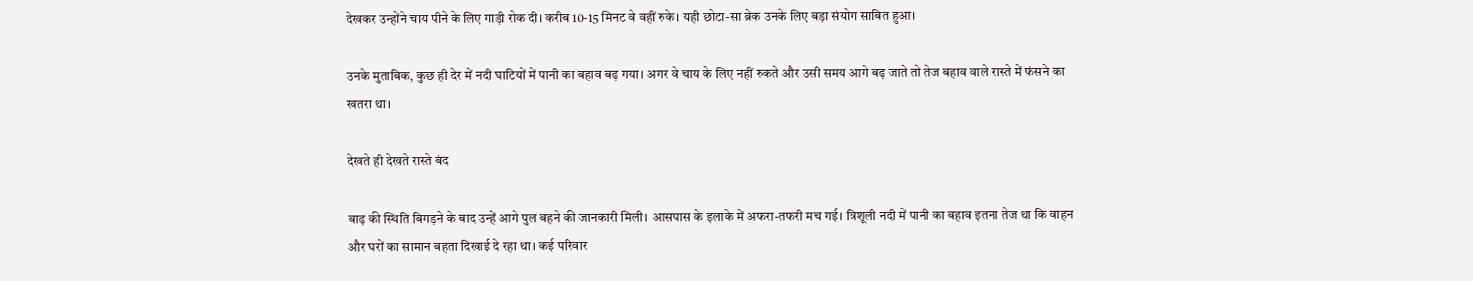देखकर उन्होंने चाय पीने के लिए गाड़ी रोक दी। करीब 10-15 मिनट वे वहीं रुके। यही छोटा-सा ब्रेक उनके लिए बड़ा संयोग साबित हुआ।

उनके मुताबिक, कुछ ही देर में नदी घाटियों में पानी का बहाव बढ़ गया। अगर वे चाय के लिए नहीं रुकते और उसी समय आगे बढ़ जाते तो तेज बहाव वाले रास्ते में फंसने का खतरा था।

देखते ही देखते रास्ते बंद

बाढ़ की स्थिति बिगड़ने के बाद उन्हें आगे पुल बहने की जानकारी मिली। आसपास के इलाके में अफरा-तफरी मच गई। त्रिशूली नदी में पानी का बहाव इतना तेज था कि वाहन और घरों का सामान बहता दिखाई दे रहा था। कई परिवार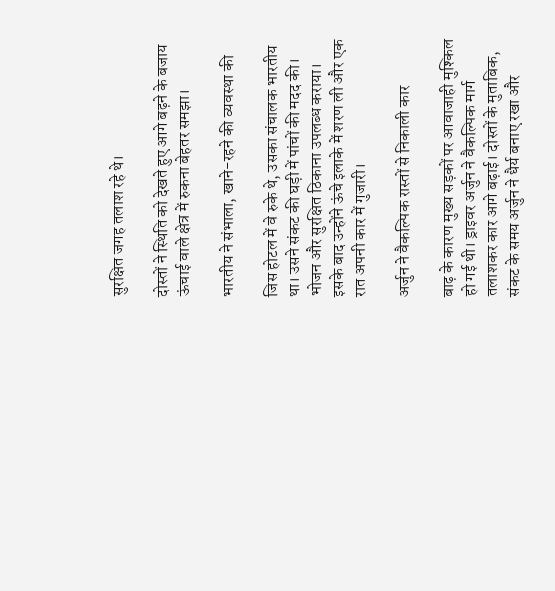सुरक्षित जगह तलाश रहे थे।

दोस्तों ने स्थिति को देखते हुए आगे बढ़ने के बजाय ऊंचाई वाले क्षेत्र में रुकना बेहतर समझा।

भारतीय ने संभाला, खाने-रहने की व्यवस्था की

जिस होटल में वे रुके थे, उसका संचालक भारतीय था। उसने संकट की घड़ी में पांचों की मदद की। भोजन और सुरक्षित ठिकाना उपलब्ध कराया। इसके बाद उन्होंने ऊंचे इलाके में शरण ली और एक रात अपनी कार में गुजारी।

अर्जुन ने वैकल्पिक रास्तों से निकाली कार

बाढ़ के कारण मुख्य सड़कों पर आवाजाही मुश्किल हो गई थी। ड्राइवर अर्जुन ने वैकल्पिक मार्ग तलाशकर कार आगे बढ़ाई। दोस्तों के मुताबिक, संकट के समय अर्जुन ने धैर्य बनाए रखा और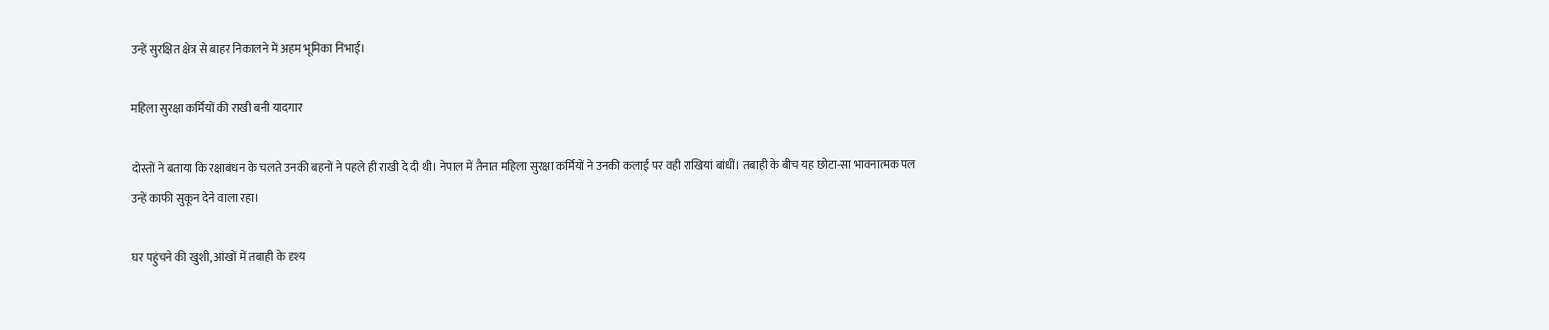उन्हें सुरक्षित क्षेत्र से बाहर निकालने में अहम भूमिका निभाई।

महिला सुरक्षा कर्मियों की राखी बनी यादगार

दोस्तों ने बताया कि रक्षाबंधन के चलते उनकी बहनों ने पहले ही राखी दे दी थी। नेपाल में तैनात महिला सुरक्षा कर्मियों ने उनकी कलाई पर वही राखियां बांधीं। तबाही के बीच यह छोटा-सा भावनात्मक पल उन्हें काफी सुकून देने वाला रहा।

घर पहुंचने की खुशी, आंखों में तबाही के दृश्य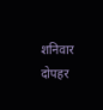शनिवार दोपहर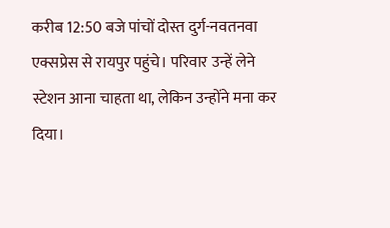करीब 12:50 बजे पांचों दोस्त दुर्ग-नवतनवा एक्सप्रेस से रायपुर पहुंचे। परिवार उन्हें लेने स्टेशन आना चाहता था, लेकिन उन्होंने मना कर दिया।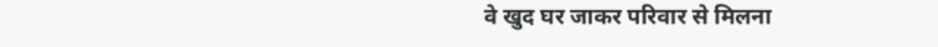वे खुद घर जाकर परिवार से मिलना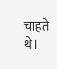चाहते थे।